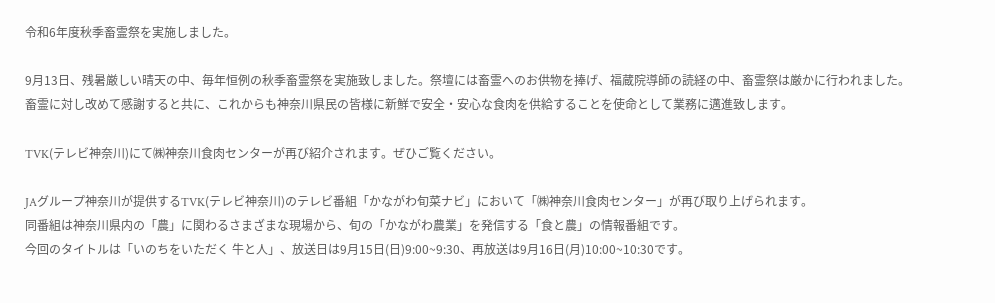令和6年度秋季畜霊祭を実施しました。

9月13日、残暑厳しい晴天の中、毎年恒例の秋季畜霊祭を実施致しました。祭壇には畜霊へのお供物を捧げ、福蔵院導師の読経の中、畜霊祭は厳かに行われました。
畜霊に対し改めて感謝すると共に、これからも神奈川県民の皆様に新鮮で安全・安心な食肉を供給することを使命として業務に邁進致します。

TVK(テレビ神奈川)にて㈱神奈川食肉センターが再び紹介されます。ぜひご覧ください。

JAグループ神奈川が提供するTVK(テレビ神奈川)のテレビ番組「かながわ旬菜ナビ」において「㈱神奈川食肉センター」が再び取り上げられます。
同番組は神奈川県内の「農」に関わるさまざまな現場から、旬の「かながわ農業」を発信する「食と農」の情報番組です。
今回のタイトルは「いのちをいただく 牛と人」、放送日は9月15日(日)9:00~9:30、再放送は9月16日(月)10:00~10:30です。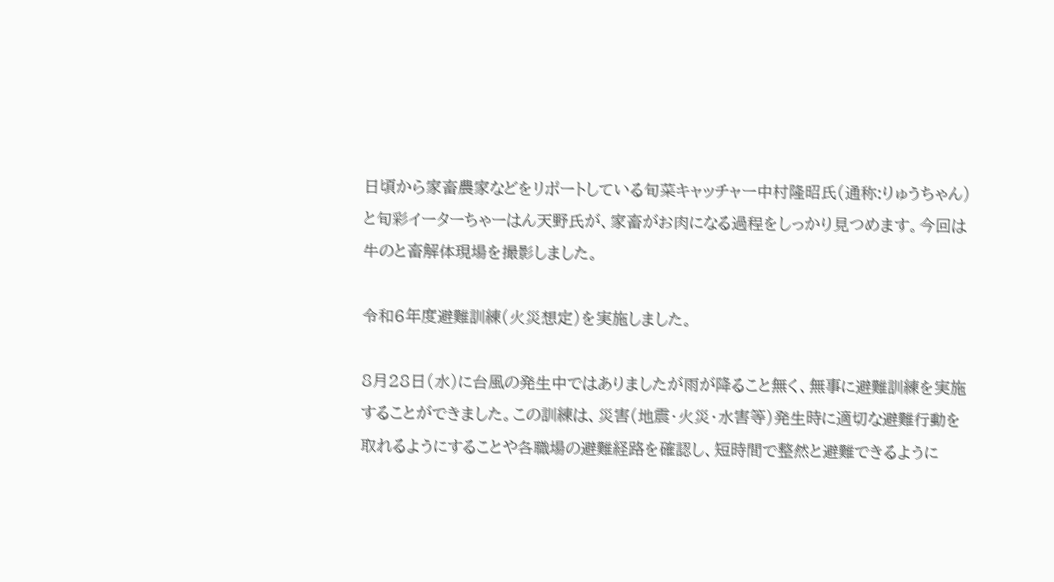日頃から家畜農家などをリポートしている旬菜キャッチャー中村隆昭氏(通称:りゅうちゃん)と旬彩イーターちゃーはん天野氏が、家畜がお肉になる過程をしっかり見つめます。今回は牛のと畜解体現場を撮影しました。

令和6年度避難訓練(火災想定)を実施しました。

8月28日(水)に台風の発生中ではありましたが雨が降ること無く、無事に避難訓練を実施することができました。この訓練は、災害(地震・火災・水害等)発生時に適切な避難行動を取れるようにすることや各職場の避難経路を確認し、短時間で整然と避難できるように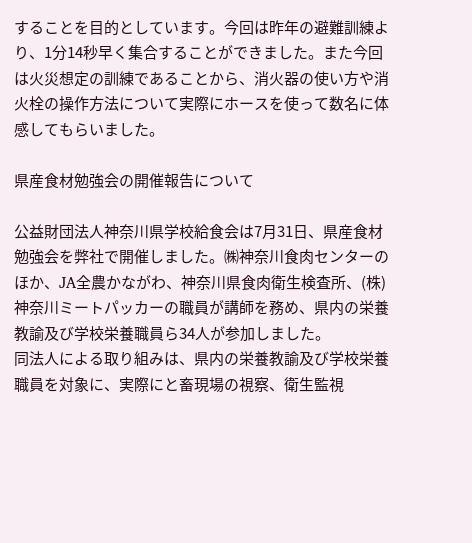することを目的としています。今回は昨年の避難訓練より、1分14秒早く集合することができました。また今回は火災想定の訓練であることから、消火器の使い方や消火栓の操作方法について実際にホースを使って数名に体感してもらいました。

県産食材勉強会の開催報告について

公益財団法人神奈川県学校給食会は7月31日、県産食材勉強会を弊社で開催しました。㈱神奈川食肉センターのほか、JA全農かながわ、神奈川県食肉衛生検査所、(株)神奈川ミートパッカーの職員が講師を務め、県内の栄養教諭及び学校栄養職員ら34人が参加しました。
同法人による取り組みは、県内の栄養教諭及び学校栄養職員を対象に、実際にと畜現場の視察、衛生監視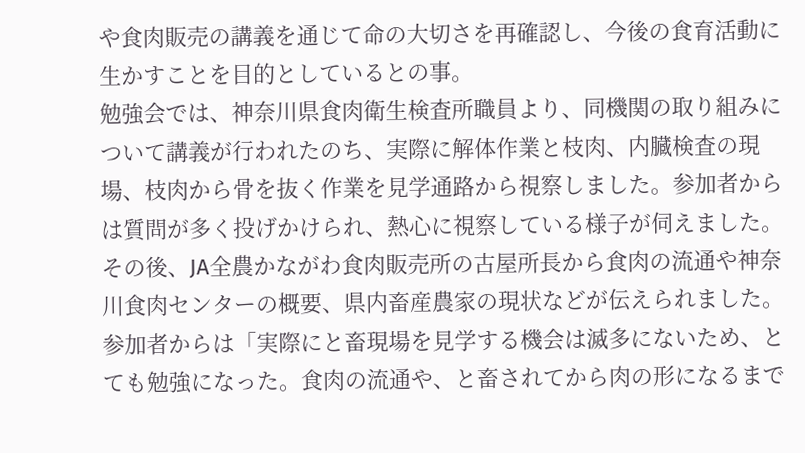や食肉販売の講義を通じて命の大切さを再確認し、今後の食育活動に生かすことを目的としているとの事。
勉強会では、神奈川県食肉衛生検査所職員より、同機関の取り組みについて講義が行われたのち、実際に解体作業と枝肉、内臓検査の現場、枝肉から骨を抜く作業を見学通路から視察しました。参加者からは質問が多く投げかけられ、熱心に視察している様子が伺えました。その後、JA全農かながわ食肉販売所の古屋所長から食肉の流通や神奈川食肉センターの概要、県内畜産農家の現状などが伝えられました。
参加者からは「実際にと畜現場を見学する機会は滅多にないため、とても勉強になった。食肉の流通や、と畜されてから肉の形になるまで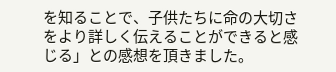を知ることで、子供たちに命の大切さをより詳しく伝えることができると感じる」との感想を頂きました。